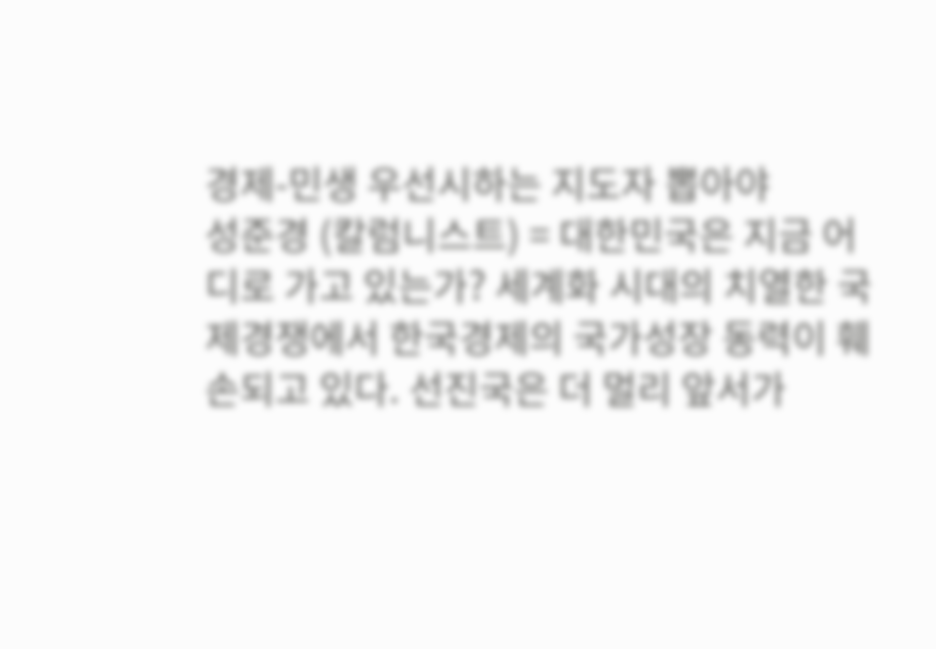경제-민생 우선시하는 지도자 뽑아야
성준경 (칼럼니스트) = 대한민국은 지금 어디로 가고 있는가? 세계화 시대의 치열한 국제경쟁에서 한국경제의 국가성장 동력이 훼손되고 있다. 선진국은 더 멀리 앞서가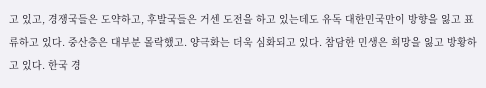고 있고, 경쟁국들은 도약하고, 후발국들은 거센 도전을 하고 있는데도 유독 대한민국만이 방향을 잃고 표류하고 있다. 중산층은 대부분 몰락했고. 양극화는 더욱 심화되고 있다. 참담한 민생은 희망을 잃고 방황하고 있다. 한국 경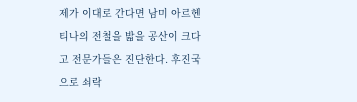제가 이대로 간다면 남미 아르헨티나의 전철을 밟을 공산이 크다고 전문가들은 진단한다. 후진국으로 쇠락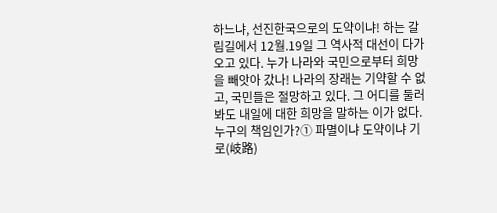하느냐, 선진한국으로의 도약이냐! 하는 갈림길에서 12월.19일 그 역사적 대선이 다가오고 있다. 누가 나라와 국민으로부터 희망을 빼앗아 갔나! 나라의 장래는 기약할 수 없고, 국민들은 절망하고 있다. 그 어디를 둘러봐도 내일에 대한 희망을 말하는 이가 없다. 누구의 책임인가?① 파멸이냐 도약이냐 기로(岐路)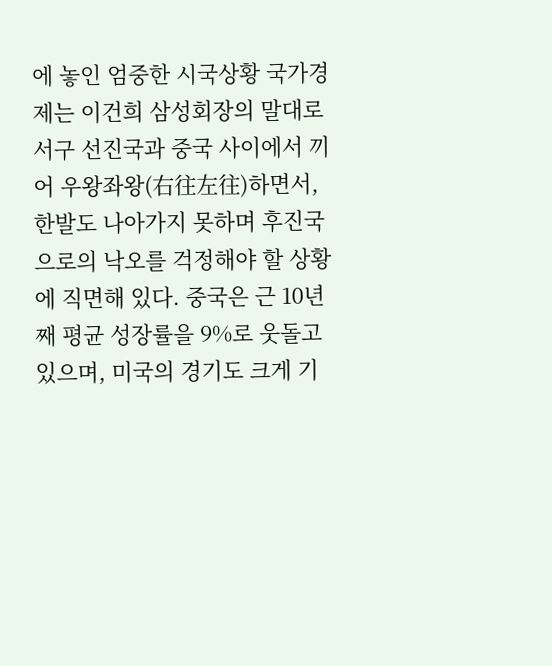에 놓인 엄중한 시국상황 국가경제는 이건희 삼성회장의 말대로 서구 선진국과 중국 사이에서 끼어 우왕좌왕(右往左往)하면서, 한발도 나아가지 못하며 후진국으로의 낙오를 걱정해야 할 상황에 직면해 있다. 중국은 근 10년째 평균 성장률을 9%로 웃돌고 있으며, 미국의 경기도 크게 기